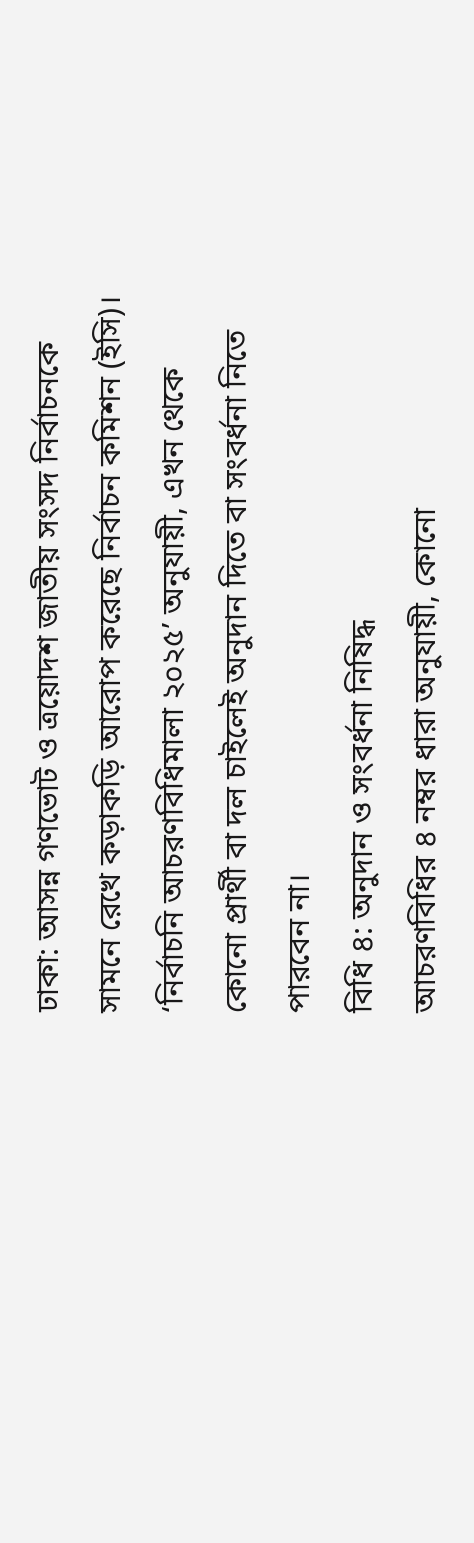ঢাকা: আসন্ন গণভোট ও ত্রয়োদশ জাতীয় সংসদ নির্বাচনকে সামনে রেখে কড়াকড়ি আরোপ করেছে নির্বাচন কমিশন (ইসি)। ‘নির্বাচনি আচরণবিধিমালা ২০২৫’ অনুযায়ী, এখন থেকে কোনো প্রার্থী বা দল চাইলেই অনুদান দিতে বা সংবর্ধনা নিতে পারবেন না।
বিধি ৪: অনুদান ও সংবর্ধনা নিষিদ্ধ
আচরণবিধির ৪ নম্বর ধারা অনুযায়ী, কোনো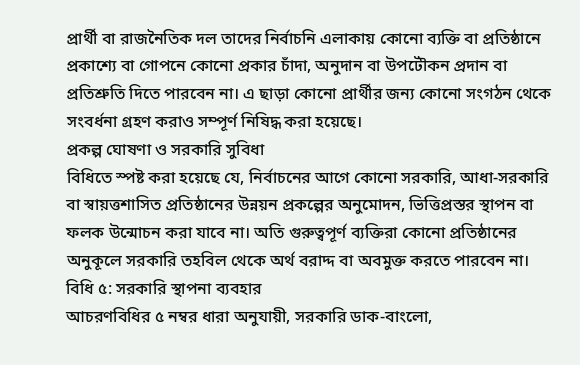প্রার্থী বা রাজনৈতিক দল তাদের নির্বাচনি এলাকায় কোনো ব্যক্তি বা প্রতিষ্ঠানে প্রকাশ্যে বা গোপনে কোনো প্রকার চাঁদা, অনুদান বা উপটৌকন প্রদান বা প্রতিশ্রুতি দিতে পারবেন না। এ ছাড়া কোনো প্রার্থীর জন্য কোনো সংগঠন থেকে সংবর্ধনা গ্রহণ করাও সম্পূর্ণ নিষিদ্ধ করা হয়েছে।
প্রকল্প ঘোষণা ও সরকারি সুবিধা
বিধিতে স্পষ্ট করা হয়েছে যে, নির্বাচনের আগে কোনো সরকারি, আধা-সরকারি বা স্বায়ত্তশাসিত প্রতিষ্ঠানের উন্নয়ন প্রকল্পের অনুমোদন, ভিত্তিপ্রস্তর স্থাপন বা ফলক উন্মোচন করা যাবে না। অতি গুরুত্বপূর্ণ ব্যক্তিরা কোনো প্রতিষ্ঠানের অনুকূলে সরকারি তহবিল থেকে অর্থ বরাদ্দ বা অবমুক্ত করতে পারবেন না।
বিধি ৫: সরকারি স্থাপনা ব্যবহার
আচরণবিধির ৫ নম্বর ধারা অনুযায়ী, সরকারি ডাক-বাংলো,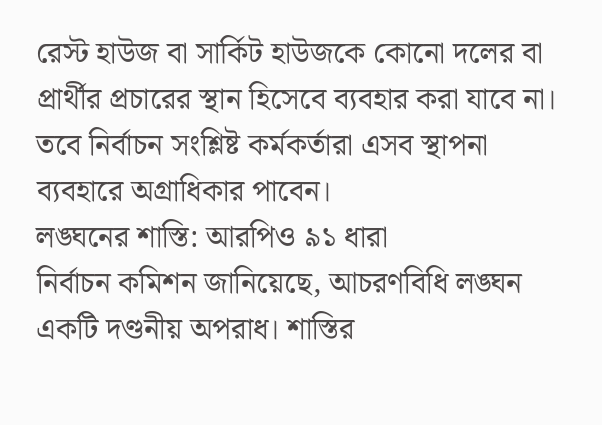রেস্ট হাউজ বা সার্কিট হাউজকে কোনো দলের বা প্রার্থীর প্রচারের স্থান হিসেবে ব্যবহার করা যাবে না। তবে নির্বাচন সংশ্লিষ্ট কর্মকর্তারা এসব স্থাপনা ব্যবহারে অগ্রাধিকার পাবেন।
লঙ্ঘনের শাস্তি: আরপিও ৯১ ধারা
নির্বাচন কমিশন জানিয়েছে, আচরণবিধি লঙ্ঘন একটি দণ্ডনীয় অপরাধ। শাস্তির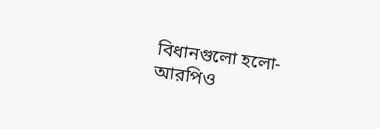বিধানগুলো হলো-
আরপিও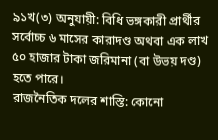৯১খ(৩) অনুযায়ী: বিধি ভঙ্গকারী প্রার্থীর সর্বোচ্চ ৬ মাসের কারাদণ্ড অথবা এক লাখ ৫০ হাজার টাকা জরিমানা (বা উভয় দণ্ড) হতে পারে।
রাজনৈতিক দলের শাস্তি: কোনো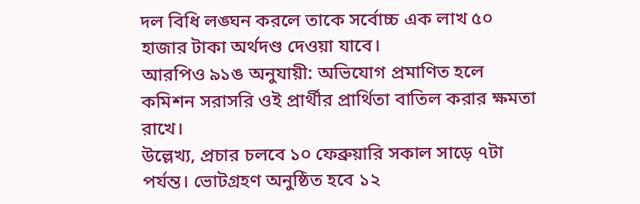দল বিধি লঙ্ঘন করলে তাকে সর্বোচ্চ এক লাখ ৫০ হাজার টাকা অর্থদণ্ড দেওয়া যাবে।
আরপিও ৯১ঙ অনুযায়ী: অভিযোগ প্রমাণিত হলে কমিশন সরাসরি ওই প্রার্থীর প্রার্থিতা বাতিল করার ক্ষমতা রাখে।
উল্লেখ্য, প্রচার চলবে ১০ ফেব্রুয়ারি সকাল সাড়ে ৭টা পর্যন্ত। ভোটগ্রহণ অনুষ্ঠিত হবে ১২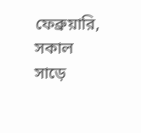ফেব্রুয়ারি, সকাল সাড়ে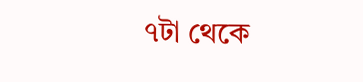৭টা থেকে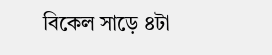বিকেল সাড়ে ৪টা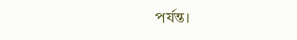পর্যন্ত।